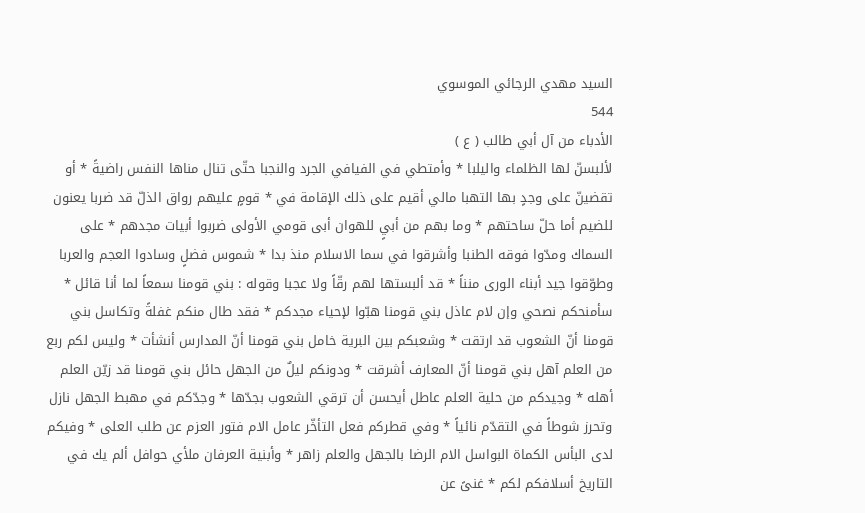السيد مهدي الرجائي الموسوي
544
الأدباء من آل أبي طالب ( ع )
لألبسنّ لها الظلماء واليلبا * وأمتطي في الفيافي الجرد والنجبا حتّى تنال مناها النفس راضيةً * أو تقضينّ على وجدٍ بها التهبا مالي أقيم على ذلك الإقامة في * قومٍ عليهم رواق الذلّ قد ضربا يعنون للضيم أما حلّ ساحتهم * وما بهم من أبيٍ للهوان أبى قومي الأولى ضربوا أبيات مجدهم * على السماك ومدّوا فوقه الطنبا وأشرقوا في سما الاسلام منذ بدا * شموس فضلٍ وسادوا العجم والعربا وطوّقوا جيد أبناء الورى منناً * قد ألبستها لهم رقّاً ولا عجبا وقوله : بني قومنا سمعاً لما أنا قائل * سأمنحكم نصحي وإن لام عاذل بني قومنا هبّوا لإحياء مجدكم * فقد طال منكم غفلةً وتكاسل بني قومنا أنّ الشعوب قد ارتقت * وشعبكم بين البرية خامل بني قومنا أنّ المدارس أنشأت * وليس لكم ربع من العلم آهل بني قومنا أنّ المعارف أشرقت * ودونكم ليلٌ من الجهل حائل بني قومنا قد زيّن العلم أهله * وجيدكم من حلية العلم عاطل أيحسن أن ترقي الشعوب بجدّها * وجدّكم في مهبط الجهل نازل وتحرز شوطاً في التقدّم نائياً * وفي قطركم فعل التأخّر عامل الام فتور العزم عن طلب العلى * وفيكم لدى البأس الكماة البواسل الام الرضا بالجهل والعلم زاهر * وأبنية العرفان ملأي حوافل ألم يك في التاريخ أسلافكم لكم * غنىً عن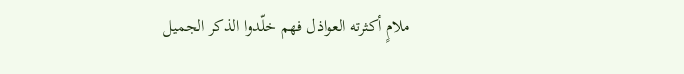ملامٍ أكثرته العواذل فهم خلّدوا الذكر الجميل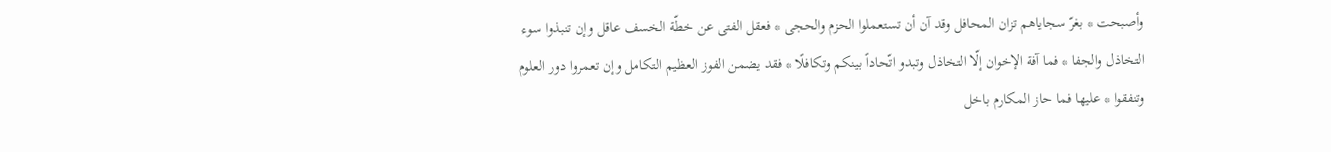وأصبحت * بغرّ سجاياهم تزان المحافل وقد آن أن تستعملوا الحزم والحجى * فعقل الفتى عن خطّة الخسف عاقل وإن تنبذوا سوء التخاذل والجفا * فما آفة الإخوان إلّا التخاذل وتبدو اتّحاداً بينكم وتكافلًا * فقد يضمن الفوز العظيم التكامل وإن تعمروا دور العلوم وتنفقوا * عليها فما حاز المكارم باخل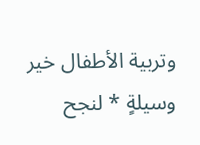وتربية الأطفال خير وسيلةٍ * لنجح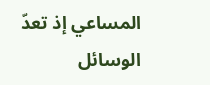المساعي إذ تعدّ الوسائل